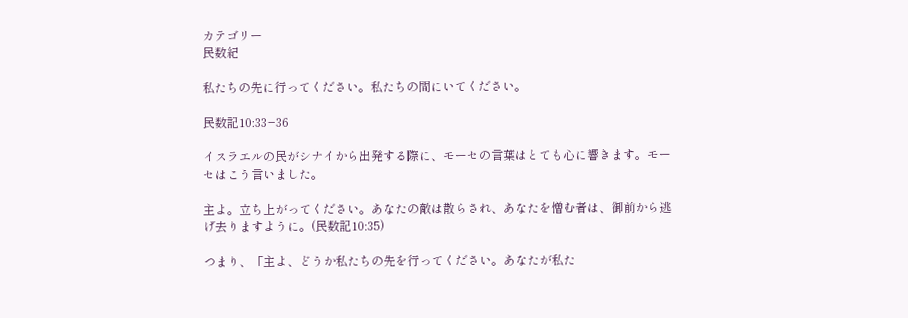カテゴリー
民数紀

私たちの先に行ってください。私たちの間にいてください。

民数記10:33−36

イスラエルの民がシナイから出発する際に、モーセの言葉はとても心に響きます。モーセはこう言いました。

主よ。立ち上がってください。あなたの敵は散らされ、あなたを憎む者は、御前から逃げ去りますように。(民数記10:35)

つまり、「主よ、どうか私たちの先を行ってください。あなたが私た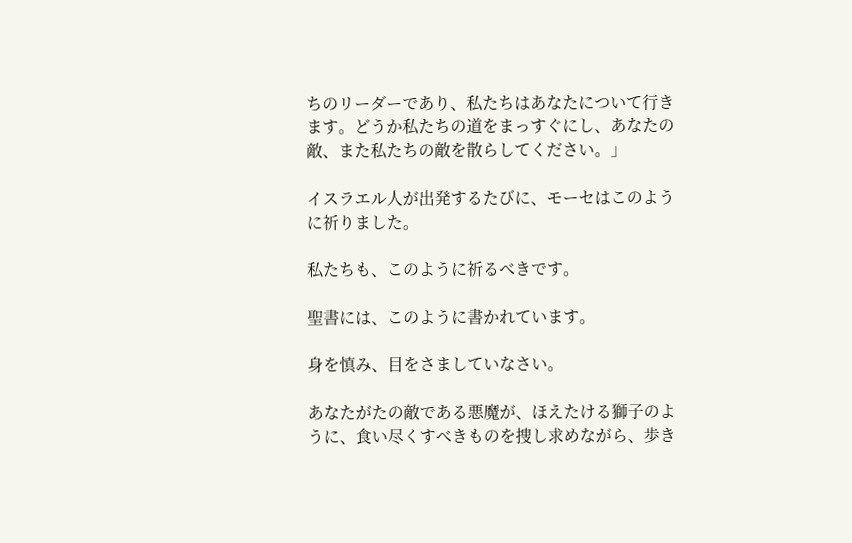ちのリーダーであり、私たちはあなたについて行きます。どうか私たちの道をまっすぐにし、あなたの敵、また私たちの敵を散らしてください。」

イスラエル人が出発するたびに、モーセはこのように祈りました。

私たちも、このように祈るべきです。

聖書には、このように書かれています。

身を慎み、目をさましていなさい。

あなたがたの敵である悪魔が、ほえたける獅子のように、食い尽くすべきものを捜し求めながら、歩き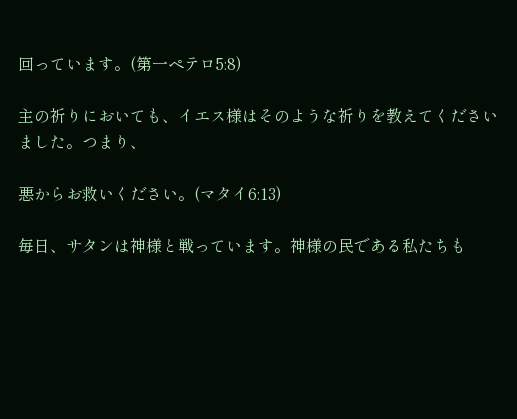回っています。(第一ペテロ5:8)

主の祈りにおいても、イエス様はそのような祈りを教えてくださいました。つまり、

悪からお救いください。(マタイ6:13)

毎日、サタンは神様と戦っています。神様の民である私たちも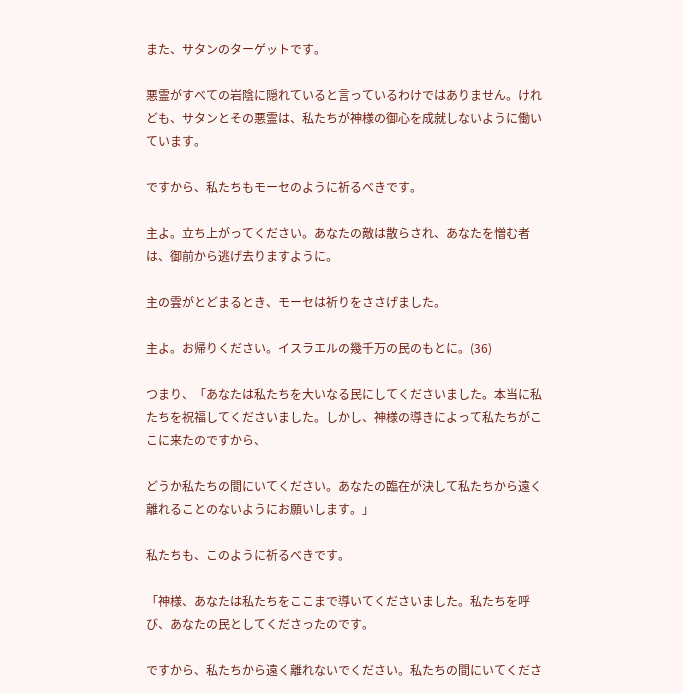また、サタンのターゲットです。

悪霊がすべての岩陰に隠れていると言っているわけではありません。けれども、サタンとその悪霊は、私たちが神様の御心を成就しないように働いています。

ですから、私たちもモーセのように祈るべきです。

主よ。立ち上がってください。あなたの敵は散らされ、あなたを憎む者は、御前から逃げ去りますように。

主の雲がとどまるとき、モーセは祈りをささげました。

主よ。お帰りください。イスラエルの幾千万の民のもとに。(36)

つまり、「あなたは私たちを大いなる民にしてくださいました。本当に私たちを祝福してくださいました。しかし、神様の導きによって私たちがここに来たのですから、

どうか私たちの間にいてください。あなたの臨在が決して私たちから遠く離れることのないようにお願いします。」

私たちも、このように祈るべきです。

「神様、あなたは私たちをここまで導いてくださいました。私たちを呼び、あなたの民としてくださったのです。

ですから、私たちから遠く離れないでください。私たちの間にいてくださ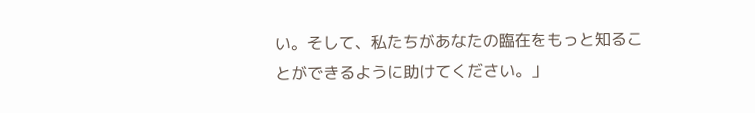い。そして、私たちがあなたの臨在をもっと知ることができるように助けてください。」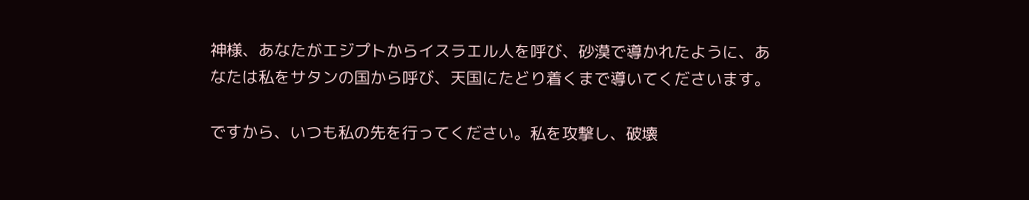神様、あなたがエジプトからイスラエル人を呼び、砂漠で導かれたように、あなたは私をサタンの国から呼び、天国にたどり着くまで導いてくださいます。

ですから、いつも私の先を行ってください。私を攻撃し、破壊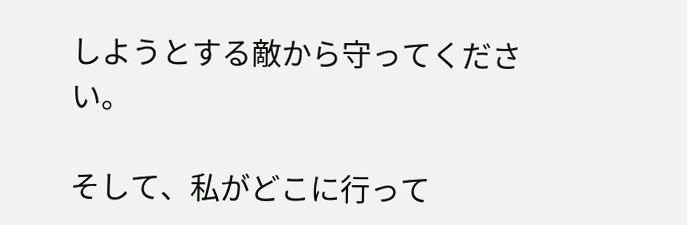しようとする敵から守ってください。

そして、私がどこに行って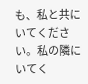も、私と共にいてください。私の隣にいてく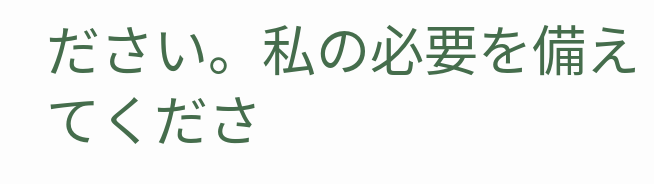ださい。私の必要を備えてくださ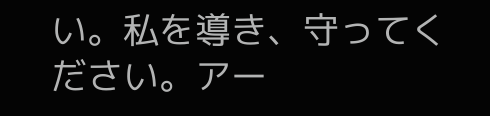い。私を導き、守ってください。アー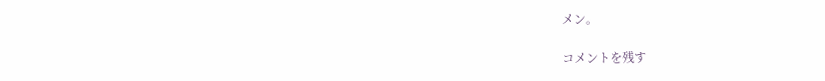メン。

コメントを残す